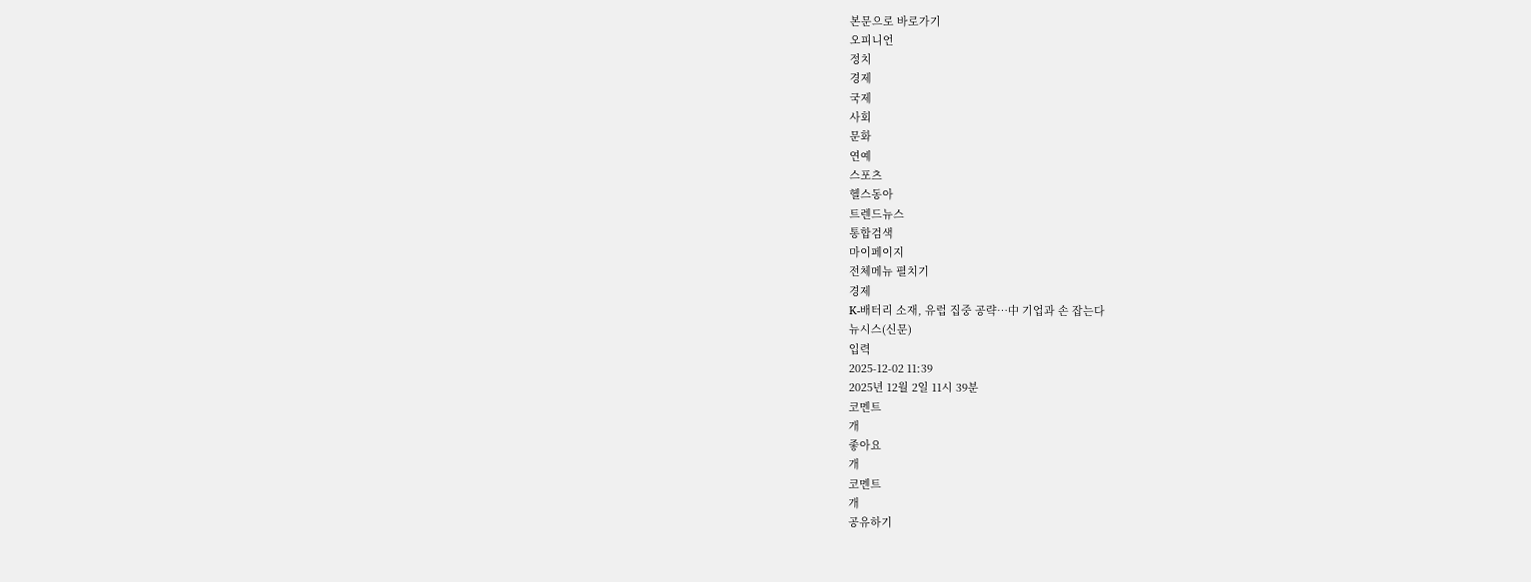본문으로 바로가기
오피니언
정치
경제
국제
사회
문화
연예
스포츠
헬스동아
트렌드뉴스
통합검색
마이페이지
전체메뉴 펼치기
경제
K-배터리 소재, 유럽 집중 공략…中 기업과 손 잡는다
뉴시스(신문)
입력
2025-12-02 11:39
2025년 12월 2일 11시 39분
코멘트
개
좋아요
개
코멘트
개
공유하기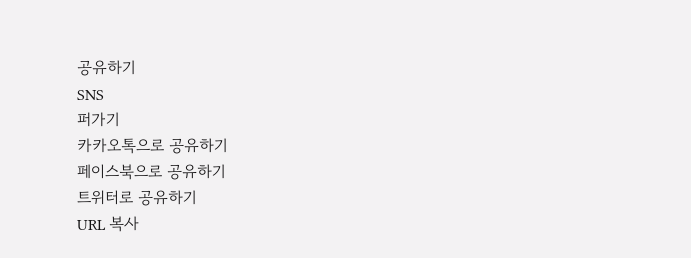공유하기
SNS
퍼가기
카카오톡으로 공유하기
페이스북으로 공유하기
트위터로 공유하기
URL 복사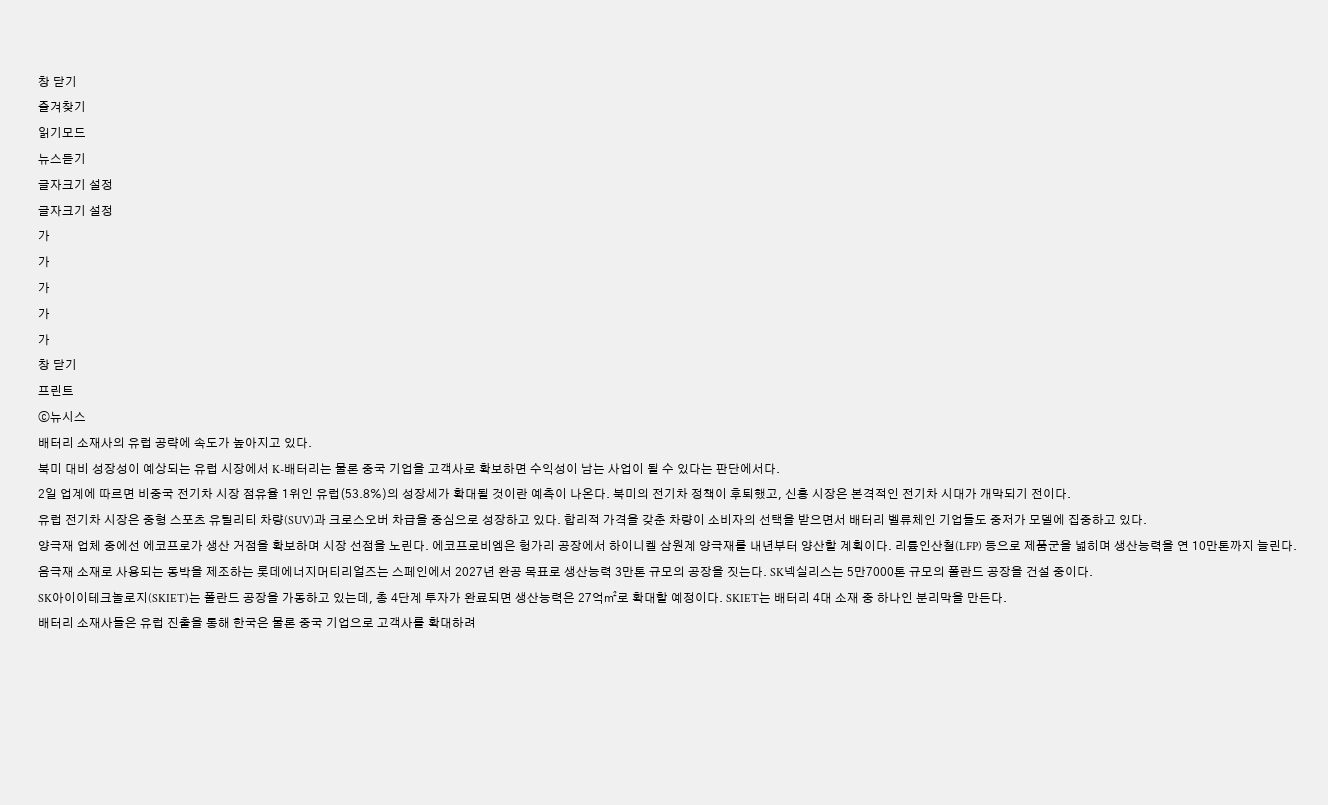창 닫기
즐겨찾기
읽기모드
뉴스듣기
글자크기 설정
글자크기 설정
가
가
가
가
가
창 닫기
프린트
ⓒ뉴시스
배터리 소재사의 유럽 공략에 속도가 높아지고 있다.
북미 대비 성장성이 예상되는 유럽 시장에서 K-배터리는 물론 중국 기업을 고객사로 확보하면 수익성이 남는 사업이 될 수 있다는 판단에서다.
2일 업계에 따르면 비중국 전기차 시장 점유율 1위인 유럽(53.8%)의 성장세가 확대될 것이란 예측이 나온다. 북미의 전기차 정책이 후퇴했고, 신흥 시장은 본격적인 전기차 시대가 개막되기 전이다.
유럽 전기차 시장은 중형 스포츠 유틸리티 차량(SUV)과 크로스오버 차급을 중심으로 성장하고 있다. 합리적 가격을 갖춘 차량이 소비자의 선택을 받으면서 배터리 벨류체인 기업들도 중저가 모델에 집중하고 있다.
양극재 업체 중에선 에코프로가 생산 거점을 확보하며 시장 선점을 노린다. 에코프로비엠은 헝가리 공장에서 하이니켈 삼원계 양극재를 내년부터 양산할 계획이다. 리튬인산철(LFP) 등으로 제품군을 넓히며 생산능력을 연 10만톤까지 늘린다.
음극재 소재로 사용되는 동박을 제조하는 롯데에너지머티리얼즈는 스페인에서 2027년 완공 목표로 생산능력 3만톤 규모의 공장을 짓는다. SK넥실리스는 5만7000톤 규모의 폴란드 공장을 건설 중이다.
SK아이이테크놀로지(SKIET)는 폴란드 공장을 가동하고 있는데, 총 4단계 투자가 완료되면 생산능력은 27억㎡로 확대할 예정이다. SKIET는 배터리 4대 소재 중 하나인 분리막을 만든다.
배터리 소재사들은 유럽 진출을 통해 한국은 물론 중국 기업으로 고객사를 확대하려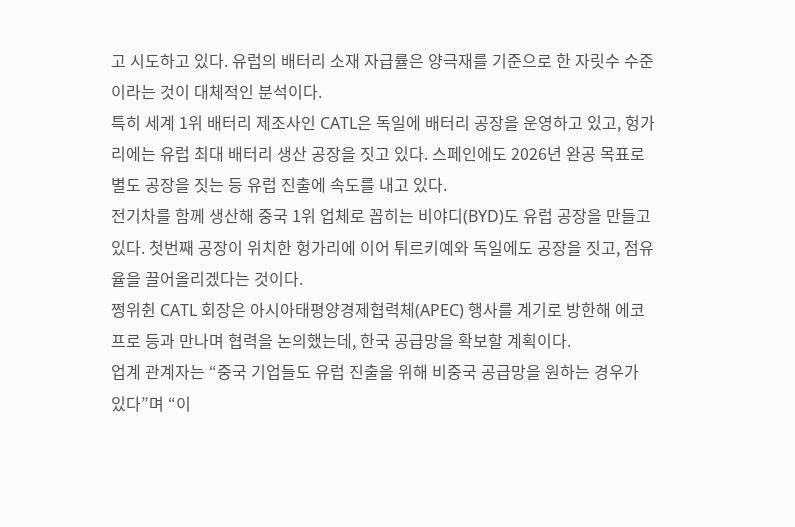고 시도하고 있다. 유럽의 배터리 소재 자급률은 양극재를 기준으로 한 자릿수 수준이라는 것이 대체적인 분석이다.
특히 세계 1위 배터리 제조사인 CATL은 독일에 배터리 공장을 운영하고 있고, 헝가리에는 유럽 최대 배터리 생산 공장을 짓고 있다. 스페인에도 2026년 완공 목표로 별도 공장을 짓는 등 유럽 진출에 속도를 내고 있다.
전기차를 함께 생산해 중국 1위 업체로 꼽히는 비야디(BYD)도 유럽 공장을 만들고 있다. 첫번째 공장이 위치한 헝가리에 이어 튀르키예와 독일에도 공장을 짓고, 점유율을 끌어올리겠다는 것이다.
쩡위췬 CATL 회장은 아시아태평양경제협력체(APEC) 행사를 계기로 방한해 에코프로 등과 만나며 협력을 논의했는데, 한국 공급망을 확보할 계획이다.
업계 관계자는 “중국 기업들도 유럽 진출을 위해 비중국 공급망을 원하는 경우가 있다”며 “이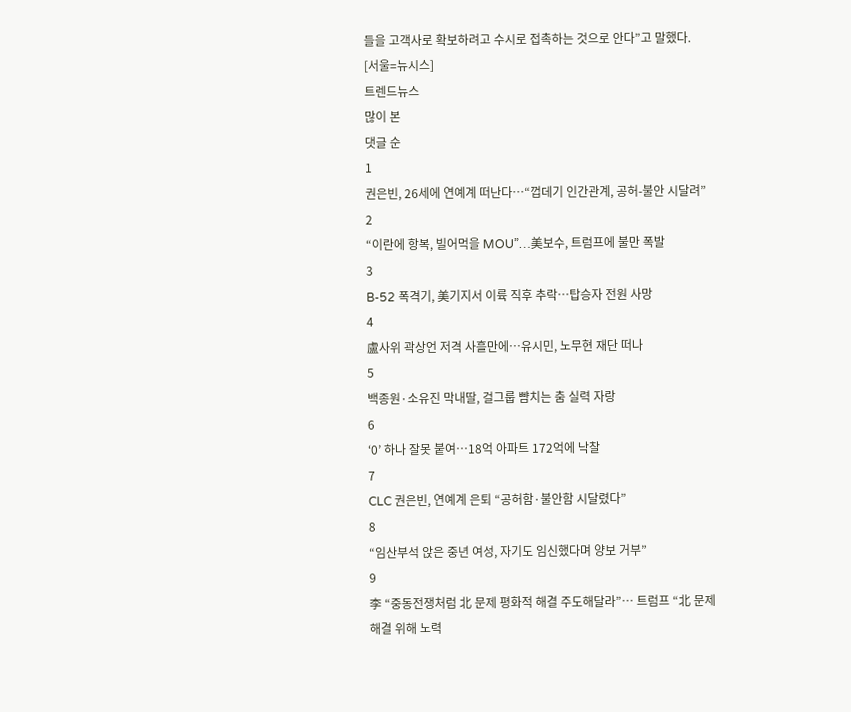들을 고객사로 확보하려고 수시로 접촉하는 것으로 안다”고 말했다.
[서울=뉴시스]
트렌드뉴스
많이 본
댓글 순
1
권은빈, 26세에 연예계 떠난다…“껍데기 인간관계, 공허-불안 시달려”
2
“이란에 항복, 빌어먹을 MOU”…美보수, 트럼프에 불만 폭발
3
B-52 폭격기, 美기지서 이륙 직후 추락…탑승자 전원 사망
4
盧사위 곽상언 저격 사흘만에…유시민, 노무현 재단 떠나
5
백종원·소유진 막내딸, 걸그룹 뺨치는 춤 실력 자랑
6
‘0’ 하나 잘못 붙여…18억 아파트 172억에 낙찰
7
CLC 권은빈, 연예계 은퇴 “공허함·불안함 시달렸다”
8
“임산부석 앉은 중년 여성, 자기도 임신했다며 양보 거부”
9
李 “중동전쟁처럼 北 문제 평화적 해결 주도해달라”… 트럼프 “北 문제 해결 위해 노력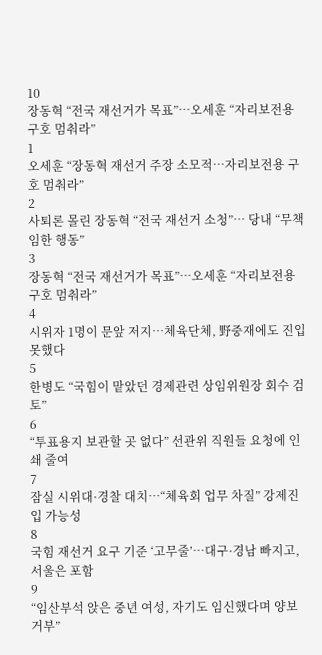10
장동혁 “전국 재선거가 목표”…오세훈 “자리보전용 구호 멈춰라”
1
오세훈 “장동혁 재선거 주장 소모적…자리보전용 구호 멈춰라”
2
사퇴론 몰린 장동혁 “전국 재선거 소청”… 당내 “무책임한 행동”
3
장동혁 “전국 재선거가 목표”…오세훈 “자리보전용 구호 멈춰라”
4
시위자 1명이 문앞 저지…체육단체, 野중재에도 진입 못했다
5
한병도 “국힘이 맡았던 경제관련 상임위원장 회수 검토”
6
“투표용지 보관할 곳 없다” 선관위 직원들 요청에 인쇄 줄여
7
잠실 시위대·경찰 대치…“체육회 업무 차질” 강제진입 가능성
8
국힘 재선거 요구 기준 ‘고무줄’…대구·경남 빠지고, 서울은 포함
9
“임산부석 앉은 중년 여성, 자기도 임신했다며 양보 거부”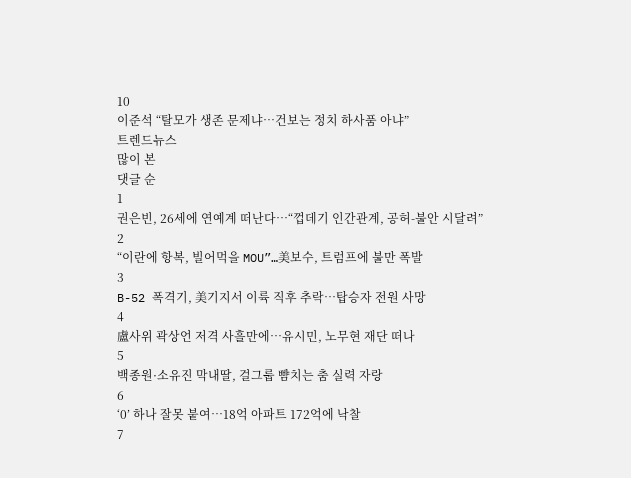10
이준석 “탈모가 생존 문제냐…건보는 정치 하사품 아냐”
트렌드뉴스
많이 본
댓글 순
1
권은빈, 26세에 연예계 떠난다…“껍데기 인간관계, 공허-불안 시달려”
2
“이란에 항복, 빌어먹을 MOU”…美보수, 트럼프에 불만 폭발
3
B-52 폭격기, 美기지서 이륙 직후 추락…탑승자 전원 사망
4
盧사위 곽상언 저격 사흘만에…유시민, 노무현 재단 떠나
5
백종원·소유진 막내딸, 걸그룹 뺨치는 춤 실력 자랑
6
‘0’ 하나 잘못 붙여…18억 아파트 172억에 낙찰
7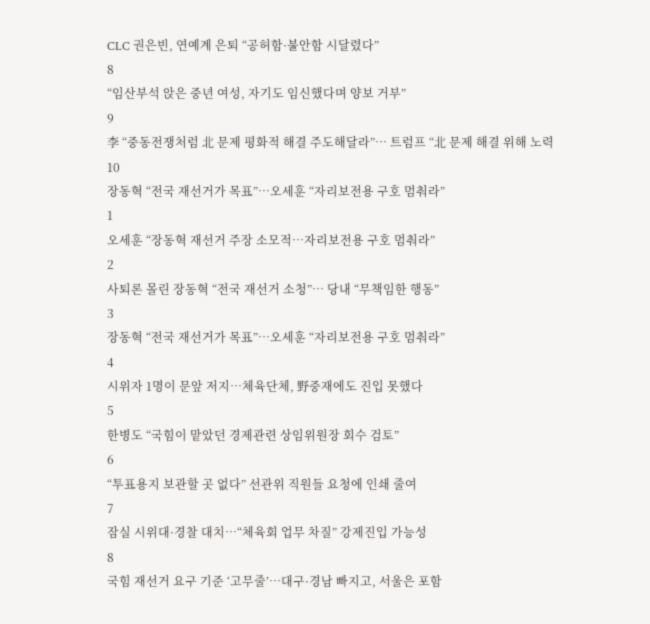CLC 권은빈, 연예계 은퇴 “공허함·불안함 시달렸다”
8
“임산부석 앉은 중년 여성, 자기도 임신했다며 양보 거부”
9
李 “중동전쟁처럼 北 문제 평화적 해결 주도해달라”… 트럼프 “北 문제 해결 위해 노력
10
장동혁 “전국 재선거가 목표”…오세훈 “자리보전용 구호 멈춰라”
1
오세훈 “장동혁 재선거 주장 소모적…자리보전용 구호 멈춰라”
2
사퇴론 몰린 장동혁 “전국 재선거 소청”… 당내 “무책임한 행동”
3
장동혁 “전국 재선거가 목표”…오세훈 “자리보전용 구호 멈춰라”
4
시위자 1명이 문앞 저지…체육단체, 野중재에도 진입 못했다
5
한병도 “국힘이 맡았던 경제관련 상임위원장 회수 검토”
6
“투표용지 보관할 곳 없다” 선관위 직원들 요청에 인쇄 줄여
7
잠실 시위대·경찰 대치…“체육회 업무 차질” 강제진입 가능성
8
국힘 재선거 요구 기준 ‘고무줄’…대구·경남 빠지고, 서울은 포함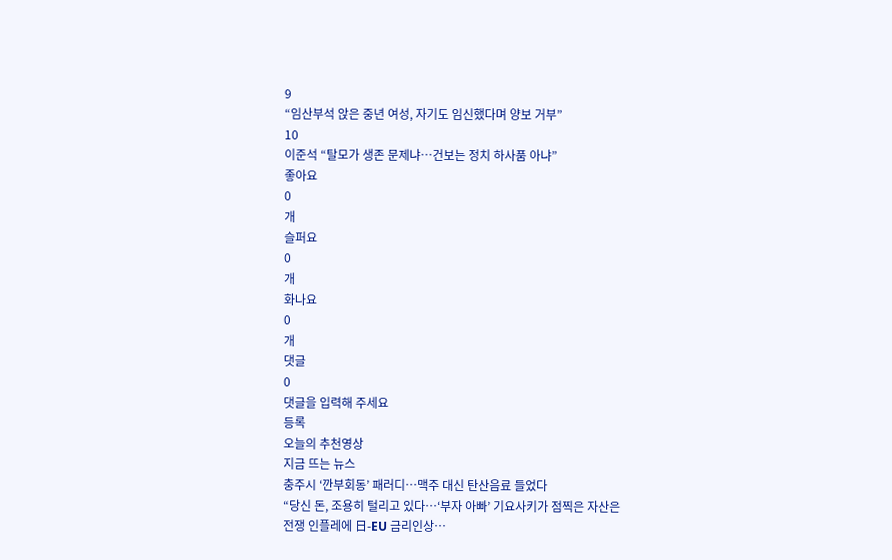9
“임산부석 앉은 중년 여성, 자기도 임신했다며 양보 거부”
10
이준석 “탈모가 생존 문제냐…건보는 정치 하사품 아냐”
좋아요
0
개
슬퍼요
0
개
화나요
0
개
댓글
0
댓글을 입력해 주세요
등록
오늘의 추천영상
지금 뜨는 뉴스
충주시 ‘깐부회동’ 패러디…맥주 대신 탄산음료 들었다
“당신 돈, 조용히 털리고 있다…‘부자 아빠’ 기요사키가 점찍은 자산은
전쟁 인플레에 日-EU 금리인상…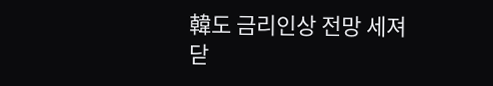韓도 금리인상 전망 세져
닫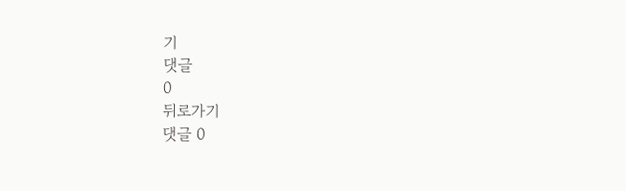기
댓글
0
뒤로가기
댓글 0